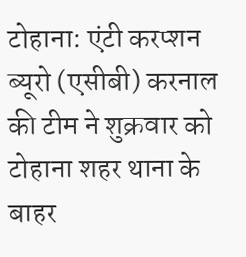टोहाना: एंटी करप्शन ब्यूरो (एसीबी) करनाल की टीम ने शुक्रवार को टोहाना शहर थाना के बाहर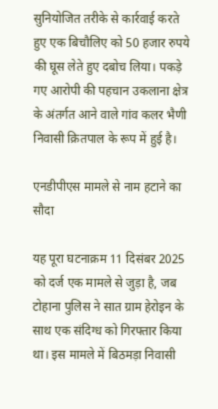सुनियोजित तरीके से कार्रवाई करते हुए एक बिचौलिए को 50 हजार रुपये की घूस लेते हुए दबोच लिया। पकड़े गए आरोपी की पहचान उकलाना क्षेत्र के अंतर्गत आने वाले गांव कलर भैणी निवासी क्रितपाल के रूप में हुई है।

एनडीपीएस मामले से नाम हटाने का सौदा

यह पूरा घटनाक्रम 11 दिसंबर 2025 को दर्ज एक मामले से जुड़ा है, जब टोहाना पुलिस ने सात ग्राम हेरोइन के साथ एक संदिग्ध को गिरफ्तार किया था। इस मामले में बिठमड़ा निवासी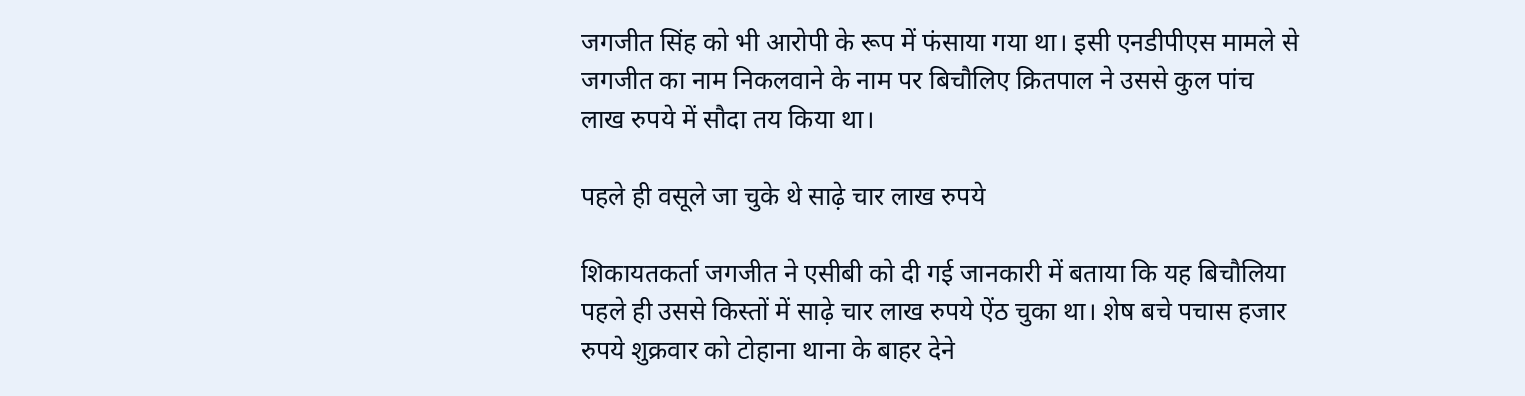जगजीत सिंह को भी आरोपी के रूप में फंसाया गया था। इसी एनडीपीएस मामले से जगजीत का नाम निकलवाने के नाम पर बिचौलिए क्रितपाल ने उससे कुल पांच लाख रुपये में सौदा तय किया था।

पहले ही वसूले जा चुके थे साढ़े चार लाख रुपये

शिकायतकर्ता जगजीत ने एसीबी को दी गई जानकारी में बताया कि यह बिचौलिया पहले ही उससे किस्तों में साढ़े चार लाख रुपये ऐंठ चुका था। शेष बचे पचास हजार रुपये शुक्रवार को टोहाना थाना के बाहर देने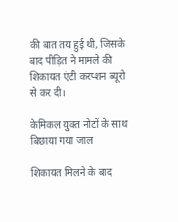की बात तय हुई थी, जिसके बाद पीड़ित ने मामले की शिकायत एंटी करप्शन ब्यूरो से कर दी।

केमिकल युक्त नोटों के साथ बिछाया गया जाल

शिकायत मिलने के बाद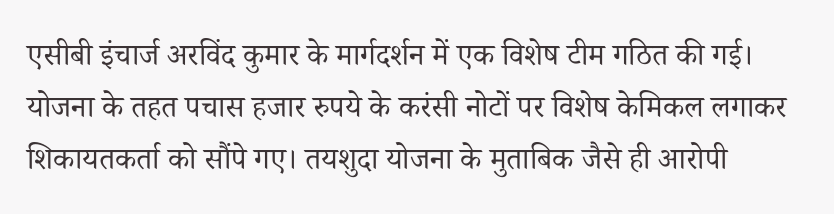एसीबी इंचार्ज अरविंद कुमार के मार्गदर्शन में एक विशेष टीम गठित की गई। योजना के तहत पचास हजार रुपये के करंसी नोटों पर विशेष केमिकल लगाकर शिकायतकर्ता को सौंपे गए। तयशुदा योजना के मुताबिक जैसे ही आरोपी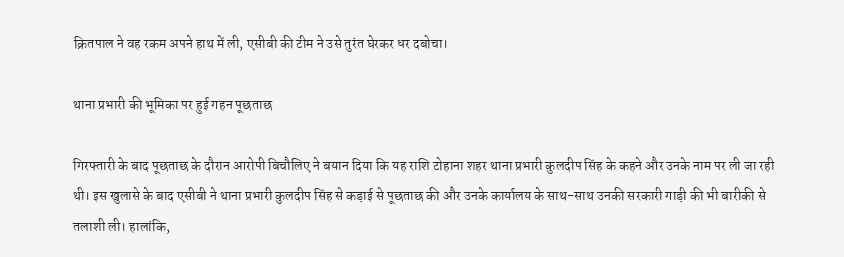क्रितपाल ने वह रकम अपने हाथ में ली, एसीबी की टीम ने उसे तुरंत घेरकर धर दबोचा।

थाना प्रभारी की भूमिका पर हुई गहन पूछताछ

गिरफ्तारी के बाद पूछताछ के दौरान आरोपी बिचौलिए ने बयान दिया कि यह राशि टोहाना शहर थाना प्रभारी कुलदीप सिंह के कहने और उनके नाम पर ली जा रही थी। इस खुलासे के बाद एसीबी ने थाना प्रभारी कुलदीप सिंह से कड़ाई से पूछताछ की और उनके कार्यालय के साथ-साथ उनकी सरकारी गाड़ी की भी बारीकी से तलाशी ली। हालांकि,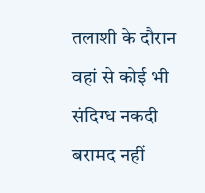तलाशी के दौरान वहां से कोई भी संदिग्ध नकदी बरामद नहीं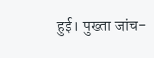हुई। पुख्ता जांच-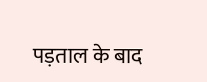पड़ताल के बाद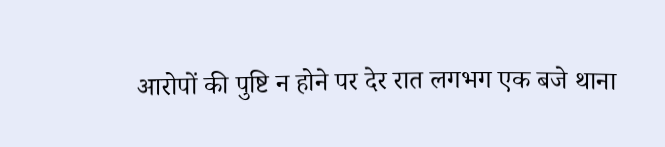आरोपों की पुष्टि न होने पर देर रात लगभग एक बजे थाना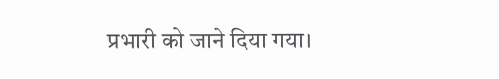प्रभारी को जाने दिया गया।